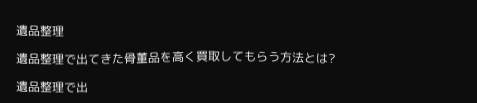遺品整理

遺品整理で出てきた骨董品を高く買取してもらう方法とは?

遺品整理で出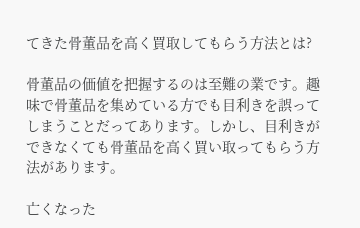てきた骨董品を高く買取してもらう方法とは?

骨董品の価値を把握するのは至難の業です。趣味で骨董品を集めている方でも目利きを誤ってしまうことだってあります。しかし、目利きができなくても骨董品を高く買い取ってもらう方法があります。

亡くなった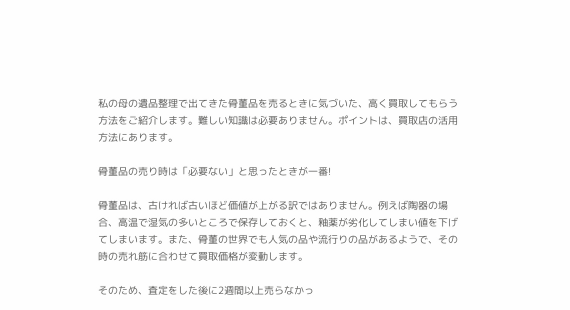私の母の遺品整理で出てきた骨董品を売るときに気づいた、高く買取してもらう方法をご紹介します。難しい知識は必要ありません。ポイントは、買取店の活用方法にあります。

骨董品の売り時は「必要ない」と思ったときが一番!

骨董品は、古ければ古いほど価値が上がる訳ではありません。例えば陶器の場合、高温で湿気の多いところで保存しておくと、釉薬が劣化してしまい値を下げてしまいます。また、骨董の世界でも人気の品や流行りの品があるようで、その時の売れ筋に合わせて買取価格が変動します。

そのため、査定をした後に2週間以上売らなかっ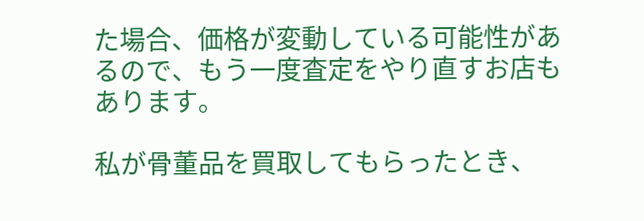た場合、価格が変動している可能性があるので、もう一度査定をやり直すお店もあります。

私が骨董品を買取してもらったとき、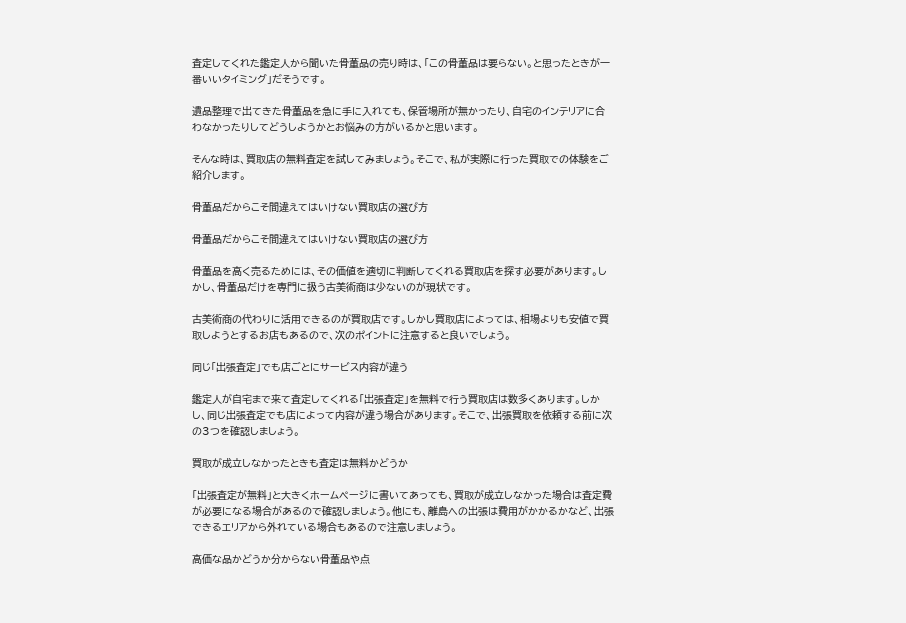査定してくれた鑑定人から聞いた骨董品の売り時は、「この骨董品は要らない。と思ったときが一番いいタイミング」だそうです。

遺品整理で出てきた骨董品を急に手に入れても、保管場所が無かったり、自宅のインテリアに合わなかったりしてどうしようかとお悩みの方がいるかと思います。

そんな時は、買取店の無料査定を試してみましょう。そこで、私が実際に行った買取での体験をご紹介します。

骨董品だからこそ間違えてはいけない買取店の選び方

骨董品だからこそ間違えてはいけない買取店の選び方

骨董品を高く売るためには、その価値を適切に判断してくれる買取店を探す必要があります。しかし、骨董品だけを専門に扱う古美術商は少ないのが現状です。

古美術商の代わりに活用できるのが買取店です。しかし買取店によっては、相場よりも安値で買取しようとするお店もあるので、次のポイントに注意すると良いでしょう。

同じ「出張査定」でも店ごとにサービス内容が違う

鑑定人が自宅まで来て査定してくれる「出張査定」を無料で行う買取店は数多くあります。しかし、同じ出張査定でも店によって内容が違う場合があります。そこで、出張買取を依頼する前に次の3つを確認しましょう。

買取が成立しなかったときも査定は無料かどうか

「出張査定が無料」と大きくホームページに書いてあっても、買取が成立しなかった場合は査定費が必要になる場合があるので確認しましょう。他にも、離島への出張は費用がかかるかなど、出張できるエリアから外れている場合もあるので注意しましょう。

高価な品かどうか分からない骨董品や点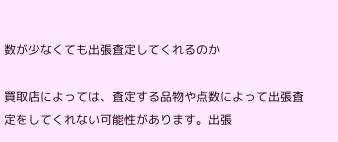数が少なくても出張査定してくれるのか

買取店によっては、査定する品物や点数によって出張査定をしてくれない可能性があります。出張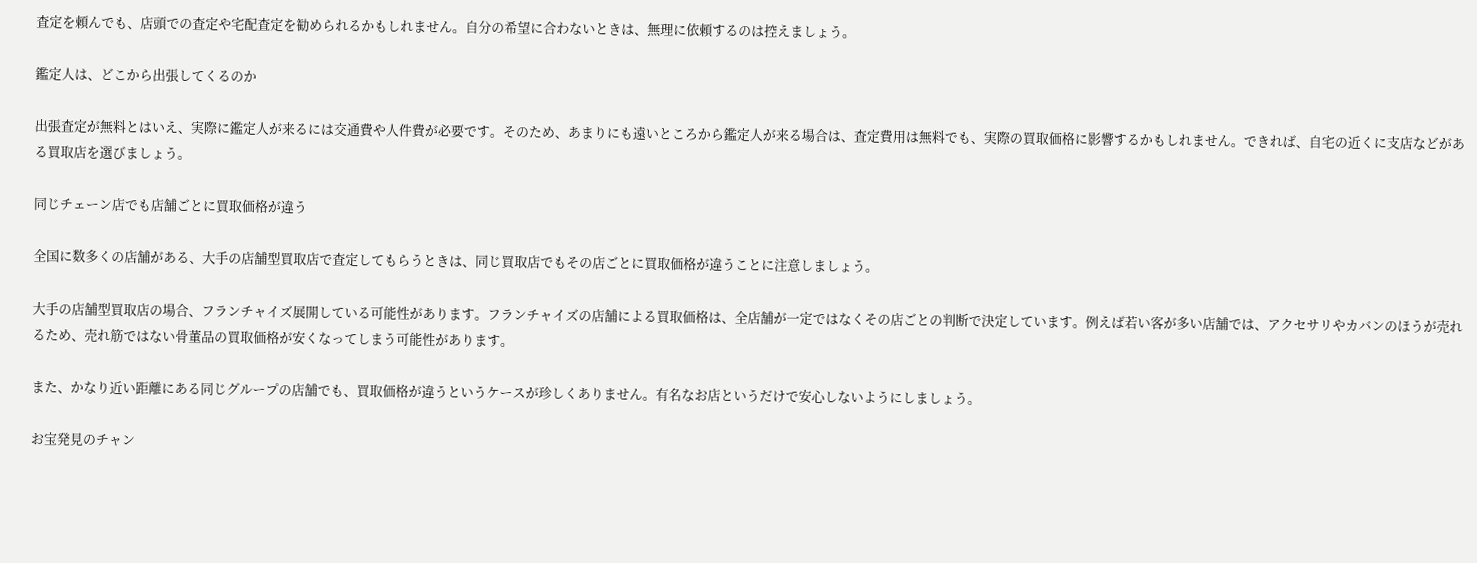査定を頼んでも、店頭での査定や宅配査定を勧められるかもしれません。自分の希望に合わないときは、無理に依頼するのは控えましょう。

鑑定人は、どこから出張してくるのか

出張査定が無料とはいえ、実際に鑑定人が来るには交通費や人件費が必要です。そのため、あまりにも遠いところから鑑定人が来る場合は、査定費用は無料でも、実際の買取価格に影響するかもしれません。できれば、自宅の近くに支店などがある買取店を選びましょう。

同じチェーン店でも店舗ごとに買取価格が違う

全国に数多くの店舗がある、大手の店舗型買取店で査定してもらうときは、同じ買取店でもその店ごとに買取価格が違うことに注意しましょう。

大手の店舗型買取店の場合、フランチャイズ展開している可能性があります。フランチャイズの店舗による買取価格は、全店舗が一定ではなくその店ごとの判断で決定しています。例えば若い客が多い店舗では、アクセサリやカバンのほうが売れるため、売れ筋ではない骨董品の買取価格が安くなってしまう可能性があります。

また、かなり近い距離にある同じグループの店舗でも、買取価格が違うというケースが珍しくありません。有名なお店というだけで安心しないようにしましょう。

お宝発見のチャン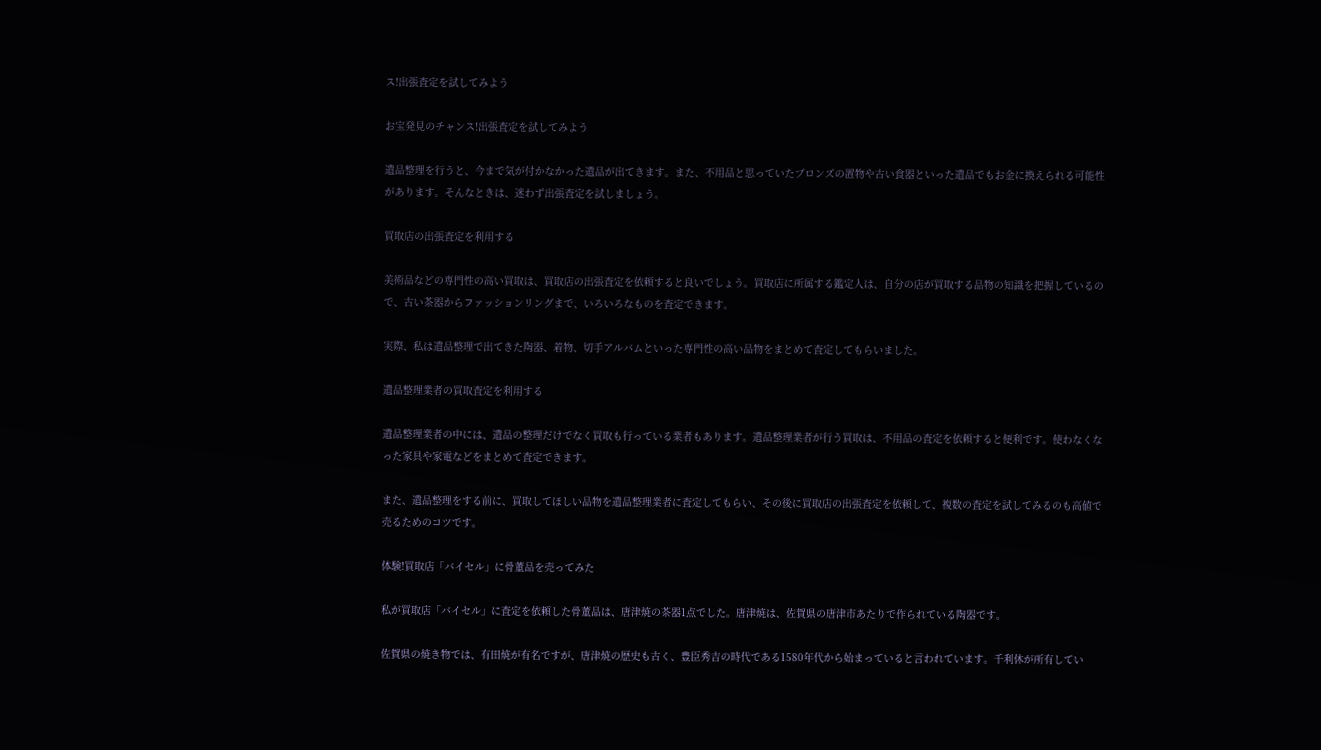ス!出張査定を試してみよう

お宝発見のチャンス!出張査定を試してみよう

遺品整理を行うと、今まで気が付かなかった遺品が出てきます。また、不用品と思っていたブロンズの置物や古い食器といった遺品でもお金に換えられる可能性があります。そんなときは、迷わず出張査定を試しましょう。

買取店の出張査定を利用する

美術品などの専門性の高い買取は、買取店の出張査定を依頼すると良いでしょう。買取店に所属する鑑定人は、自分の店が買取する品物の知識を把握しているので、古い茶器からファッションリングまで、いろいろなものを査定できます。

実際、私は遺品整理で出てきた陶器、着物、切手アルバムといった専門性の高い品物をまとめて査定してもらいました。

遺品整理業者の買取査定を利用する

遺品整理業者の中には、遺品の整理だけでなく買取も行っている業者もあります。遺品整理業者が行う買取は、不用品の査定を依頼すると便利です。使わなくなった家具や家電などをまとめて査定できます。

また、遺品整理をする前に、買取してほしい品物を遺品整理業者に査定してもらい、その後に買取店の出張査定を依頼して、複数の査定を試してみるのも高値で売るためのコツです。

体験!買取店「バイセル」に骨董品を売ってみた

私が買取店「バイセル」に査定を依頼した骨董品は、唐津焼の茶器1点でした。唐津焼は、佐賀県の唐津市あたりで作られている陶器です。

佐賀県の焼き物では、有田焼が有名ですが、唐津焼の歴史も古く、豊臣秀吉の時代である1580年代から始まっていると言われています。千利休が所有してい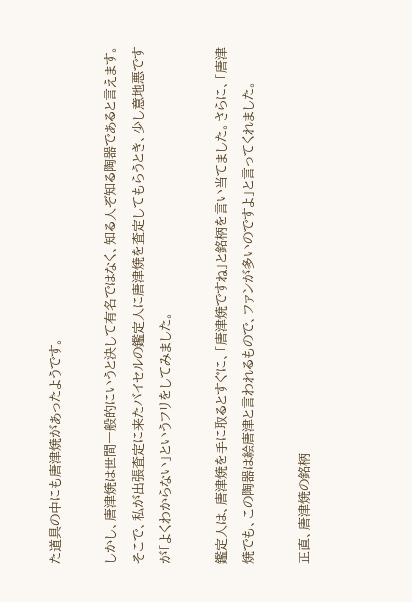た道具の中にも唐津焼があったようです。

しかし、唐津焼は世間一般的にいうと決して有名ではなく、知る人ぞ知る陶器であると言えます。そこで、私が出張査定に来たバイセルの鑑定人に唐津焼を査定してもらうとき、少し意地悪ですが「よくわからない」というフリをしてみました。

鑑定人は、唐津焼を手に取るとすぐに、「唐津焼ですね」と銘柄を言い当てました。さらに、「唐津焼でも、この陶器は絵唐津と言われるもので、ファンが多いのですよ」と言ってくれました。

正直、唐津焼の銘柄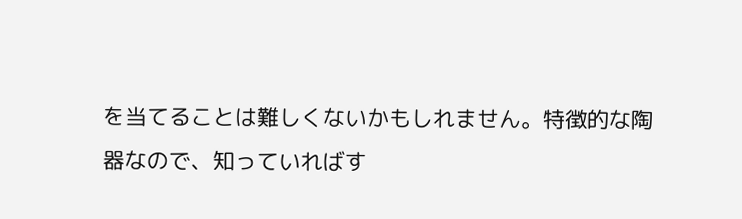を当てることは難しくないかもしれません。特徴的な陶器なので、知っていればす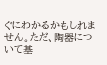ぐにわかるかもしれません。ただ、陶器について基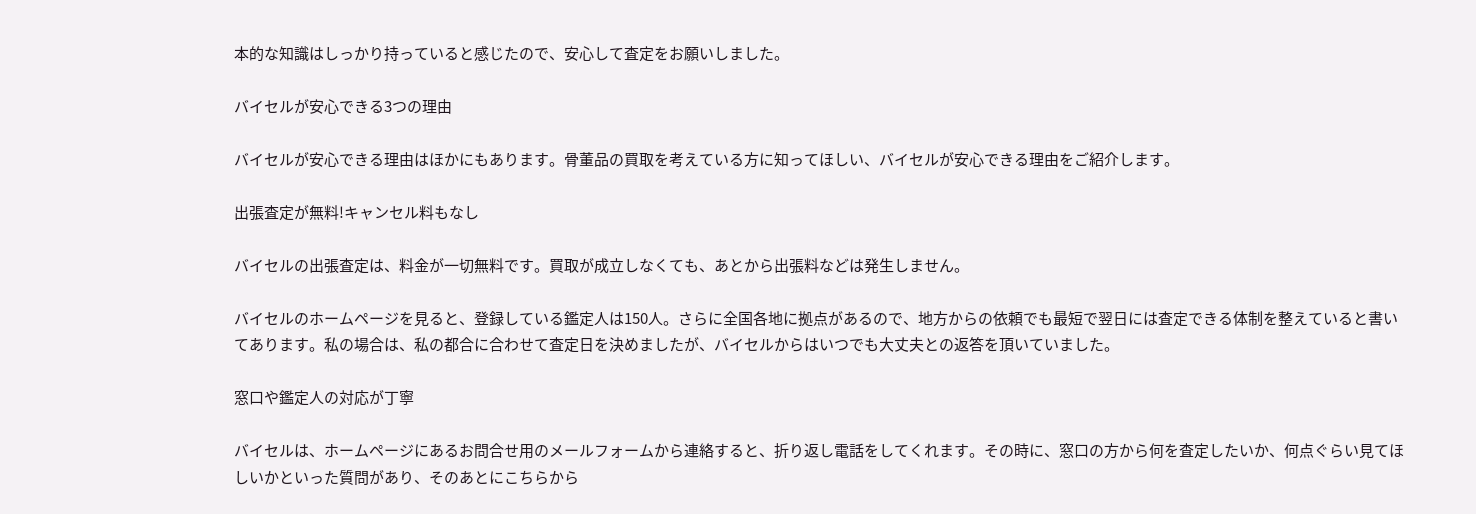本的な知識はしっかり持っていると感じたので、安心して査定をお願いしました。

バイセルが安心できる3つの理由

バイセルが安心できる理由はほかにもあります。骨董品の買取を考えている方に知ってほしい、バイセルが安心できる理由をご紹介します。

出張査定が無料!キャンセル料もなし

バイセルの出張査定は、料金が一切無料です。買取が成立しなくても、あとから出張料などは発生しません。

バイセルのホームページを見ると、登録している鑑定人は150人。さらに全国各地に拠点があるので、地方からの依頼でも最短で翌日には査定できる体制を整えていると書いてあります。私の場合は、私の都合に合わせて査定日を決めましたが、バイセルからはいつでも大丈夫との返答を頂いていました。

窓口や鑑定人の対応が丁寧

バイセルは、ホームページにあるお問合せ用のメールフォームから連絡すると、折り返し電話をしてくれます。その時に、窓口の方から何を査定したいか、何点ぐらい見てほしいかといった質問があり、そのあとにこちらから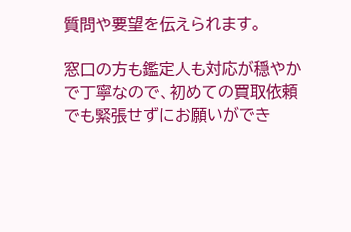質問や要望を伝えられます。

窓口の方も鑑定人も対応が穏やかで丁寧なので、初めての買取依頼でも緊張せずにお願いができ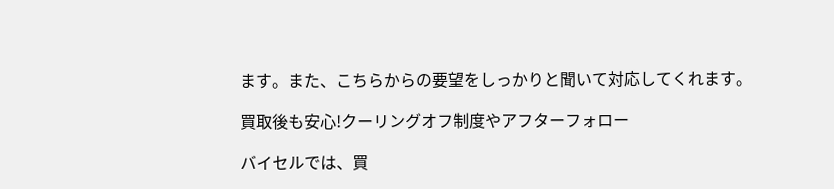ます。また、こちらからの要望をしっかりと聞いて対応してくれます。

買取後も安心!クーリングオフ制度やアフターフォロー

バイセルでは、買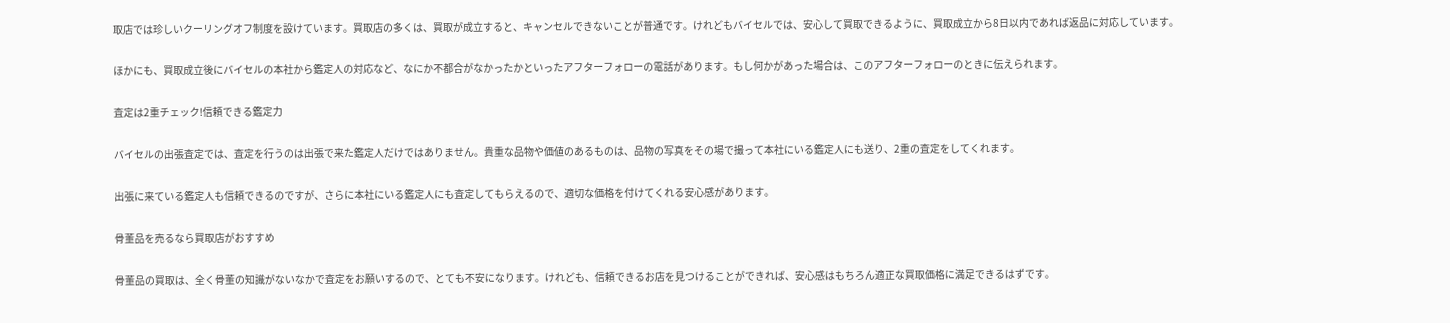取店では珍しいクーリングオフ制度を設けています。買取店の多くは、買取が成立すると、キャンセルできないことが普通です。けれどもバイセルでは、安心して買取できるように、買取成立から8日以内であれば返品に対応しています。

ほかにも、買取成立後にバイセルの本社から鑑定人の対応など、なにか不都合がなかったかといったアフターフォローの電話があります。もし何かがあった場合は、このアフターフォローのときに伝えられます。

査定は2重チェック!信頼できる鑑定力

バイセルの出張査定では、査定を行うのは出張で来た鑑定人だけではありません。貴重な品物や価値のあるものは、品物の写真をその場で撮って本社にいる鑑定人にも送り、2重の査定をしてくれます。

出張に来ている鑑定人も信頼できるのですが、さらに本社にいる鑑定人にも査定してもらえるので、適切な価格を付けてくれる安心感があります。

骨董品を売るなら買取店がおすすめ

骨董品の買取は、全く骨董の知識がないなかで査定をお願いするので、とても不安になります。けれども、信頼できるお店を見つけることができれば、安心感はもちろん適正な買取価格に満足できるはずです。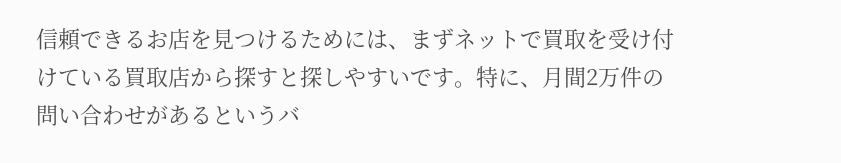信頼できるお店を見つけるためには、まずネットで買取を受け付けている買取店から探すと探しやすいです。特に、月間2万件の問い合わせがあるというバ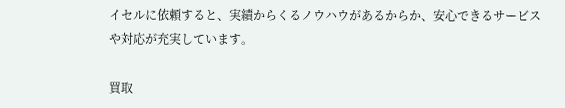イセルに依頼すると、実績からくるノウハウがあるからか、安心できるサービスや対応が充実しています。

買取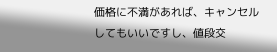価格に不満があれば、キャンセルしてもいいですし、値段交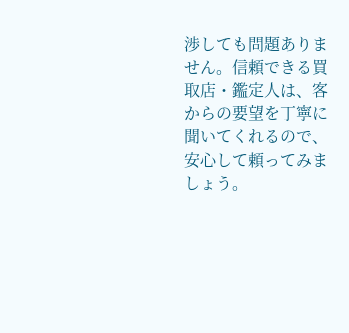渉しても問題ありません。信頼できる買取店・鑑定人は、客からの要望を丁寧に聞いてくれるので、安心して頼ってみましょう。